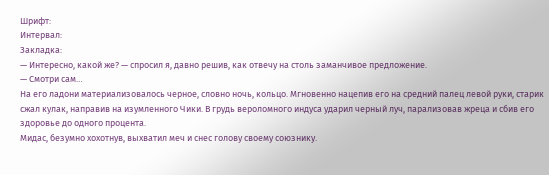Шрифт:
Интервал:
Закладка:
— Интересно, какой же? — спросил я, давно решив, как отвечу на столь заманчивое предложение.
— Смотри сам…
На его ладони материализовалось черное, словно ночь, кольцо. Мгновенно нацепив его на средний палец левой руки, старик сжал кулак, направив на изумленного Чики. В грудь вероломного индуса ударил черный луч, парализовав жреца и сбив его здоровье до одного процента.
Мидас, безумно хохотнув, выхватил меч и снес голову своему союзнику.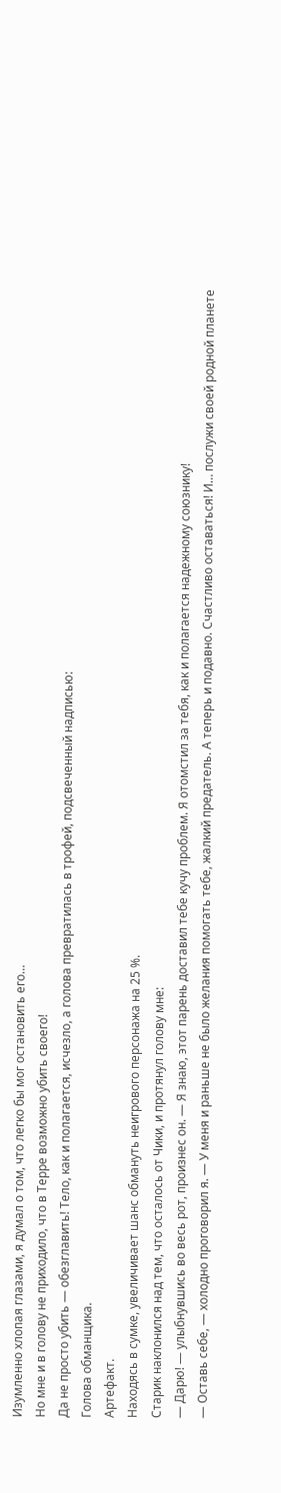Изумленно хлопая глазами, я думал о том, что легко бы мог остановить его…
Но мне и в голову не приходило, что в Терре возможно убить своего!
Да не просто убить — обезглавить! Тело, как и полагается, исчезло, а голова превратилась в трофей, подсвеченный надписью:
Голова обманщика.
Артефакт.
Находясь в сумке, увеличивает шанс обмануть неигрового персонажа на 25 %.
Старик наклонился над тем, что осталось от Чики, и протянул голову мне:
— Дарю! — улыбнувшись во весь рот, произнес он. — Я знаю, этот парень доставил тебе кучу проблем. Я отомстил за тебя, как и полагается надежному союзнику!
— Оставь себе, — холодно проговорил я. — У меня и раньше не было желания помогать тебе, жалкий предатель. А теперь и подавно. Счастливо оставаться! И… послужи своей родной планете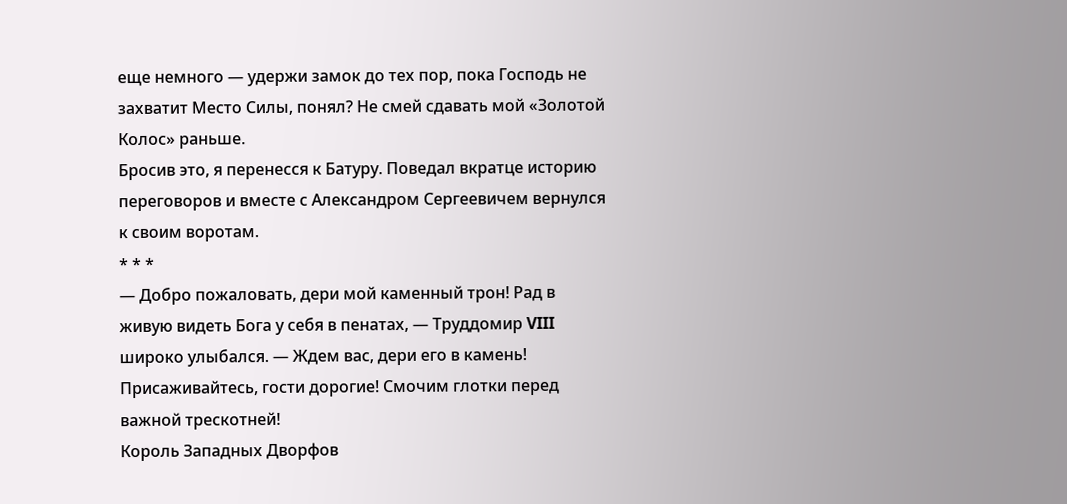еще немного — удержи замок до тех пор, пока Господь не захватит Место Силы, понял? Не смей сдавать мой «Золотой Колос» раньше.
Бросив это, я перенесся к Батуру. Поведал вкратце историю переговоров и вместе с Александром Сергеевичем вернулся к своим воротам.
* * *
— Добро пожаловать, дери мой каменный трон! Рад в живую видеть Бога у себя в пенатах, — Труддомир VIII широко улыбался. — Ждем вас, дери его в камень! Присаживайтесь, гости дорогие! Смочим глотки перед важной трескотней!
Король Западных Дворфов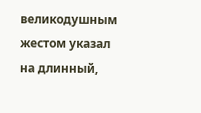великодушным жестом указал на длинный,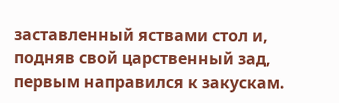заставленный яствами стол и, подняв свой царственный зад, первым направился к закускам.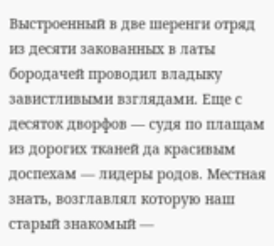Выстроенный в две шеренги отряд из десяти закованных в латы бородачей проводил владыку завистливыми взглядами. Еще с десяток дворфов — судя по плащам из дорогих тканей да красивым доспехам — лидеры родов. Местная знать, возглавлял которую наш старый знакомый —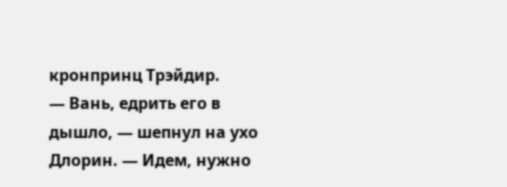кронпринц Трэйдир.
— Вань, едрить его в дышло, — шепнул на ухо Длорин. — Идем, нужно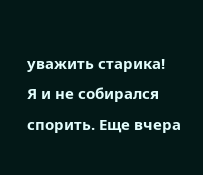уважить старика!
Я и не собирался спорить. Еще вчера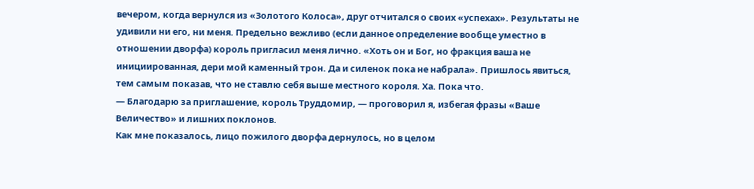вечером, когда вернулся из «Золотого Колоса», друг отчитался о своих «успехах». Результаты не удивили ни его, ни меня. Предельно вежливо (если данное определение вообще уместно в отношении дворфа) король пригласил меня лично. «Хоть он и Бог, но фракция ваша не инициированная, дери мой каменный трон. Да и силенок пока не набрала». Пришлось явиться, тем самым показав, что не ставлю себя выше местного короля. Ха. Пока что.
— Благодарю за приглашение, король Труддомир, — проговорил я, избегая фразы «Ваше Величество» и лишних поклонов.
Как мне показалось, лицо пожилого дворфа дернулось, но в целом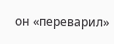он «переварил»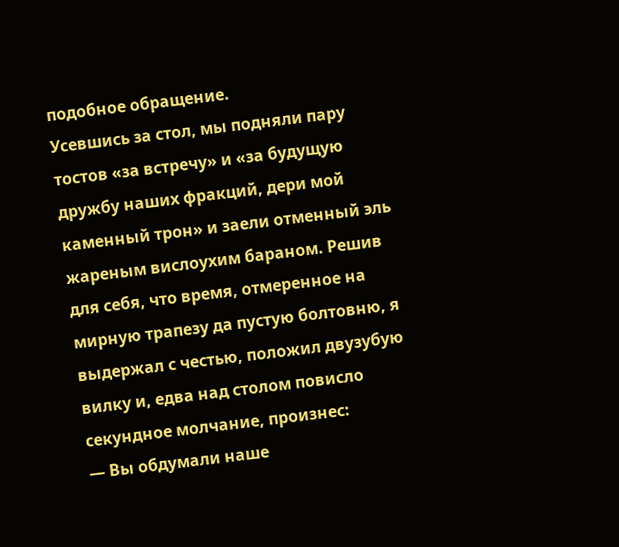подобное обращение.
Усевшись за стол, мы подняли пару тостов «за встречу» и «за будущую дружбу наших фракций, дери мой каменный трон» и заели отменный эль жареным вислоухим бараном. Решив для себя, что время, отмеренное на мирную трапезу да пустую болтовню, я выдержал с честью, положил двузубую вилку и, едва над столом повисло секундное молчание, произнес:
— Вы обдумали наше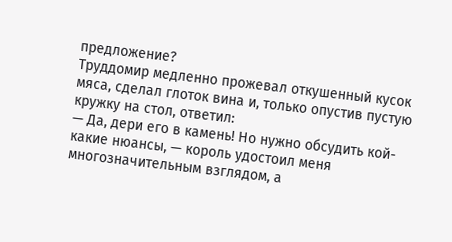предложение?
Труддомир медленно прожевал откушенный кусок мяса, сделал глоток вина и, только опустив пустую кружку на стол, ответил:
— Да, дери его в камень! Но нужно обсудить кой-какие нюансы, — король удостоил меня многозначительным взглядом, а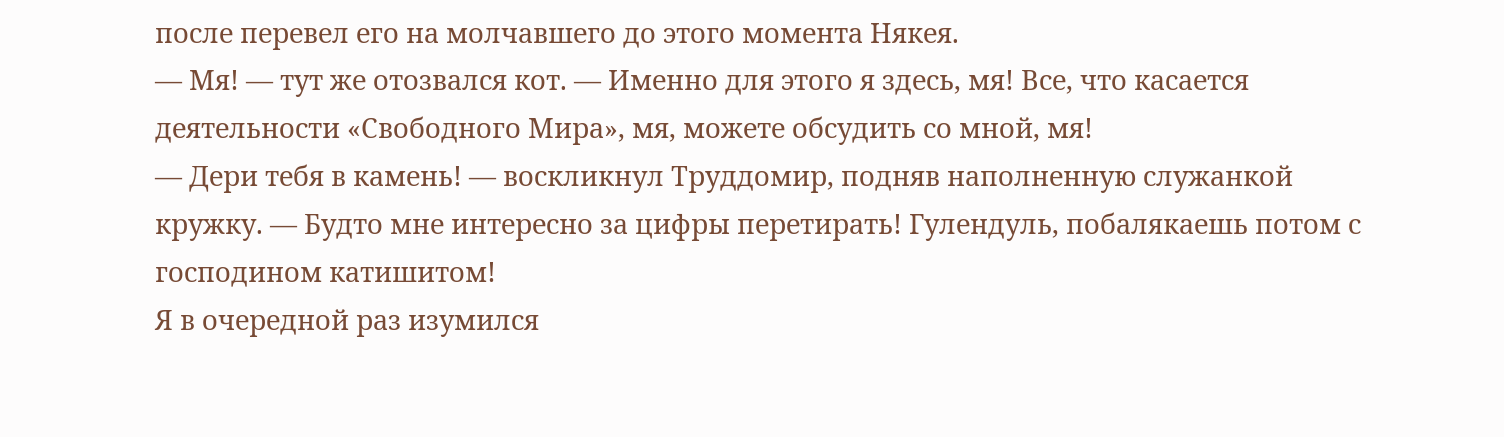после перевел его на молчавшего до этого момента Някея.
— Мя! — тут же отозвался кот. — Именно для этого я здесь, мя! Все, что касается деятельности «Свободного Мира», мя, можете обсудить со мной, мя!
— Дери тебя в камень! — воскликнул Труддомир, подняв наполненную служанкой кружку. — Будто мне интересно за цифры перетирать! Гулендуль, побалякаешь потом с господином катишитом!
Я в очередной раз изумился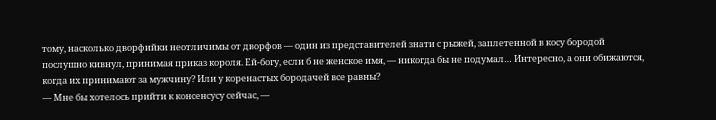тому, насколько дворфийки неотличимы от дворфов — один из представителей знати с рыжей, заплетенной в косу бородой послушно кивнул, принимая приказ короля. Ей-богу, если б не женское имя, — никогда бы не подумал… Интересно, а они обижаются, когда их принимают за мужчину? Или у коренастых бородачей все равны?
— Мне бы хотелось прийти к консенсусу сейчас, —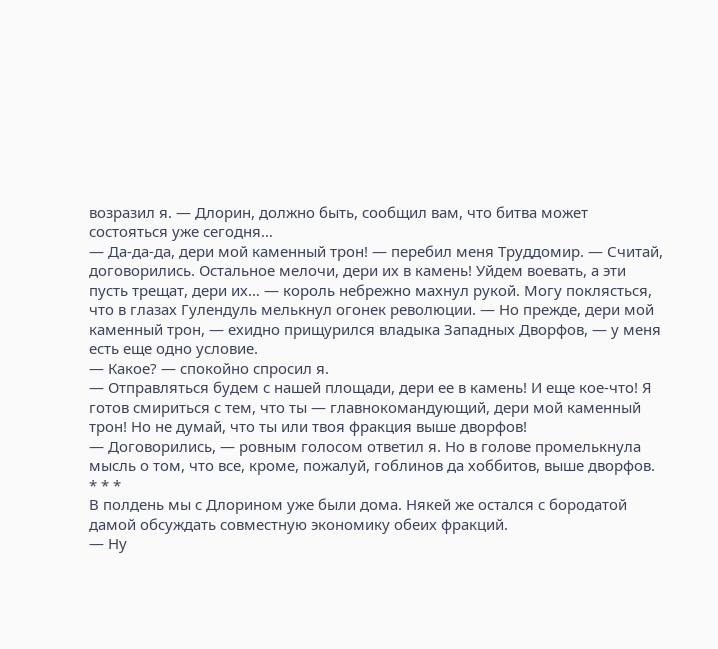возразил я. — Длорин, должно быть, сообщил вам, что битва может состояться уже сегодня…
— Да-да-да, дери мой каменный трон! — перебил меня Труддомир. — Считай, договорились. Остальное мелочи, дери их в камень! Уйдем воевать, а эти пусть трещат, дери их… — король небрежно махнул рукой. Могу поклясться, что в глазах Гулендуль мелькнул огонек революции. — Но прежде, дери мой каменный трон, — ехидно прищурился владыка Западных Дворфов, — у меня есть еще одно условие.
— Какое? — спокойно спросил я.
— Отправляться будем с нашей площади, дери ее в камень! И еще кое-что! Я готов смириться с тем, что ты — главнокомандующий, дери мой каменный трон! Но не думай, что ты или твоя фракция выше дворфов!
— Договорились, — ровным голосом ответил я. Но в голове промелькнула мысль о том, что все, кроме, пожалуй, гоблинов да хоббитов, выше дворфов.
* * *
В полдень мы с Длорином уже были дома. Някей же остался с бородатой дамой обсуждать совместную экономику обеих фракций.
— Ну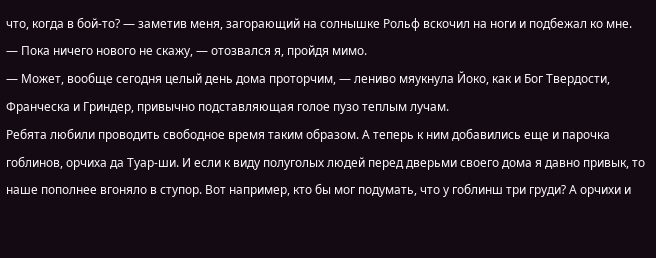что, когда в бой-то? — заметив меня, загорающий на солнышке Рольф вскочил на ноги и подбежал ко мне.
— Пока ничего нового не скажу, — отозвался я, пройдя мимо.
— Может, вообще сегодня целый день дома проторчим, — лениво мяукнула Йоко, как и Бог Твердости, Франческа и Гриндер, привычно подставляющая голое пузо теплым лучам.
Ребята любили проводить свободное время таким образом. А теперь к ним добавились еще и парочка гоблинов, орчиха да Туар-ши. И если к виду полуголых людей перед дверьми своего дома я давно привык, то наше пополнее вгоняло в ступор. Вот например, кто бы мог подумать, что у гоблинш три груди? А орчихи и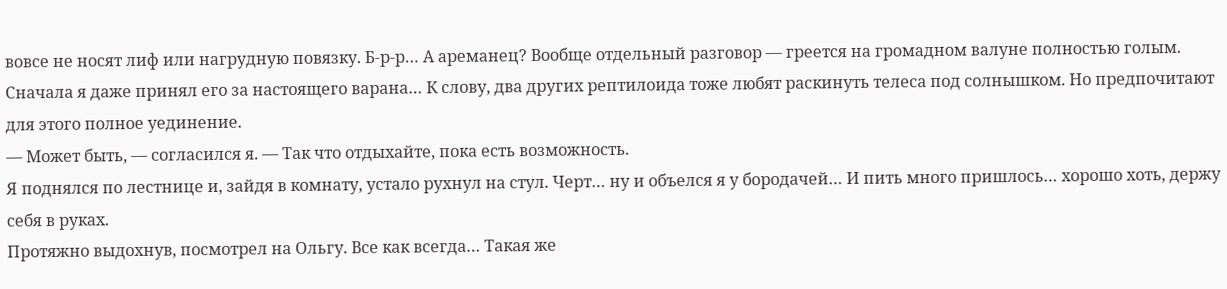вовсе не носят лиф или нагрудную повязку. Б-р-р… А ареманец? Вообще отдельный разговор — греется на громадном валуне полностью голым. Сначала я даже принял его за настоящего варана… К слову, два других рептилоида тоже любят раскинуть телеса под солнышком. Но предпочитают для этого полное уединение.
— Может быть, — согласился я. — Так что отдыхайте, пока есть возможность.
Я поднялся по лестнице и, зайдя в комнату, устало рухнул на стул. Черт… ну и объелся я у бородачей… И пить много пришлось… хорошо хоть, держу себя в руках.
Протяжно выдохнув, посмотрел на Ольгу. Все как всегда… Такая же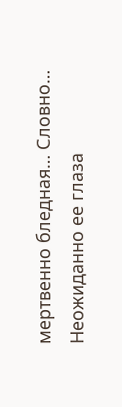мертвенно бледная… Словно…
Неожиданно ее глаза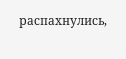распахнулись,